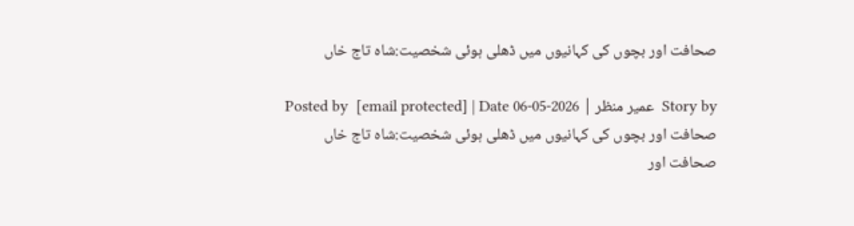صحافت اور بچوں کی کہانیوں میں ڈھلی ہوئی شخصیت:شاہ تاج خاں

Story by  عمیر منظر | Posted by  [email protected] | Date 06-05-2026
صحافت اور بچوں کی کہانیوں میں ڈھلی ہوئی شخصیت:شاہ تاج خاں
صحافت اور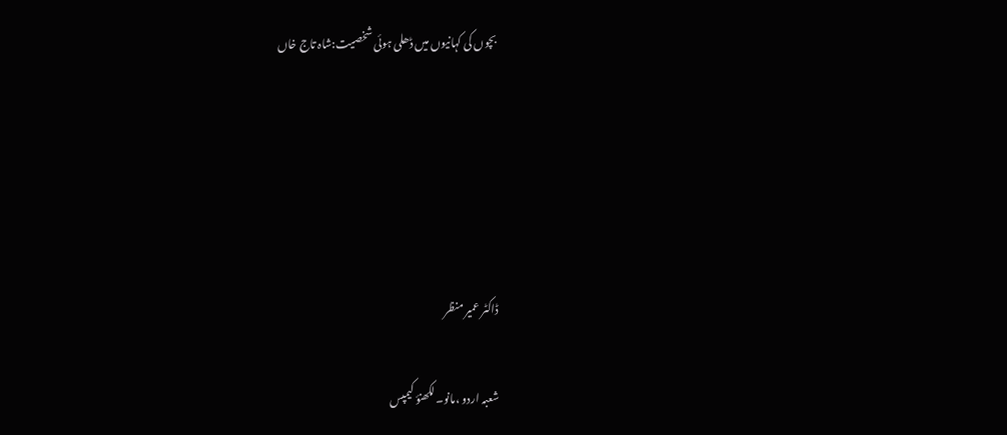بچوں کی کہانیوں میں ڈھلی ہوئی شخصیت:شاہ تاج خاں





ڈاکٹر عمیر منظر

شعبہ اردو ،مانو۔لکھنؤ کیمپس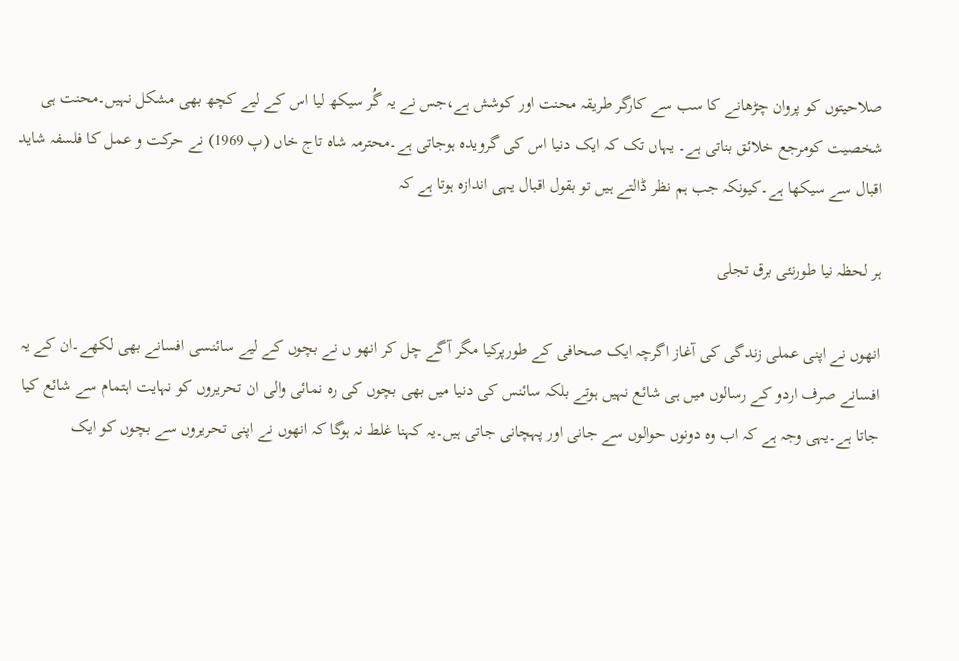صلاحیتوں کو پروان چڑھانے کا سب سے کارگر طریقہ محنت اور کوشش ہے،جس نے یہ گُر سیکھ لیا اس کے لیے کچھ بھی مشکل نہیں۔محنت ہی شخصیت کومرجع خلائق بناتی ہے۔ یہاں تک کہ ایک دنیا اس کی گرویدہ ہوجاتی ہے۔محترمہ شاہ تاج خاں (پ 1969) نے حرکت و عمل کا فلسفہ شاید اقبال سے سیکھا ہے۔کیونکہ جب ہم نظر ڈالتے ہیں تو بقول اقبال یہی اندازہ ہوتا ہے کہ

ہر لحظہ نیا طورنئی برق تجلی

انھوں نے اپنی عملی زندگی کی آغاز اگرچہ ایک صحافی کے طورپرکیا مگر آگے چل کر انھو ں نے بچوں کے لیے سائنسی افسانے بھی لکھے۔ان کے یہ افسانے صرف اردو کے رسالوں میں ہی شائع نہیں ہوتے بلکہ سائنس کی دنیا میں بھی بچوں کی رہ نمائی والی ان تحریروں کو نہایت اہتمام سے شائع کیا جاتا ہے۔یہی وجہ ہے کہ اب وہ دونوں حوالوں سے جانی اور پہچانی جاتی ہیں۔یہ کہنا غلط نہ ہوگا کہ انھوں نے اپنی تحریروں سے بچوں کو ایک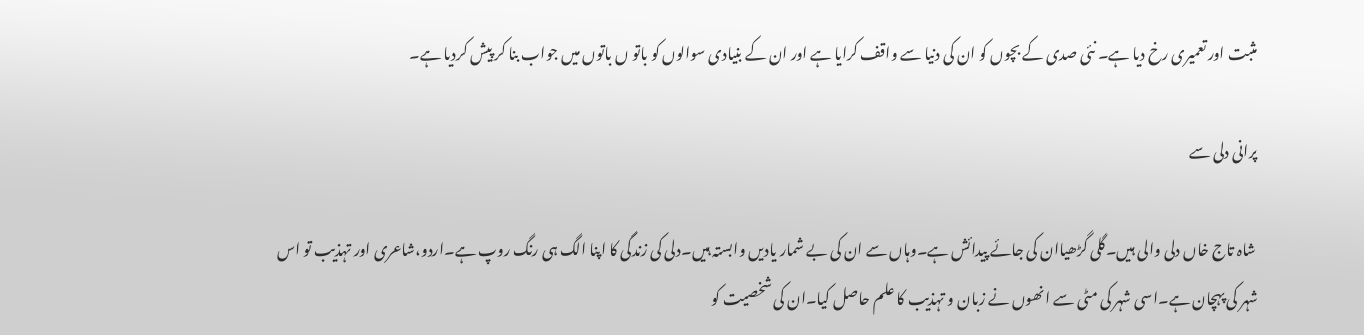مثبت اور تعمیری رخ دیا ہے۔ نئی صدی کے بچوں کو ان کی دنیا سے واقف کرایا ہے اور ان کے بنیادی سوالوں کو باتو ں باتوں میں جواب بنا کر پیش کردیا ہے۔

پرانی دلی سے

 شاہ تاج خاں دلی والی ہیں۔گلی گڑھیاان کی جائے پیدائش ہے۔وہاں سے ان کی بے شمار یادیں وابستہ ہیں۔دلی کی زندگی کا اپنا الگ ہی رنگ روپ ہے۔اردو،شاعری اور تہذیب تو اس شہر کی پہچان ہے۔اسی شہر کی مٹی سے انھوں نے زبان و تہذیب کا علم حاصل کیا۔ان کی شخصیت کو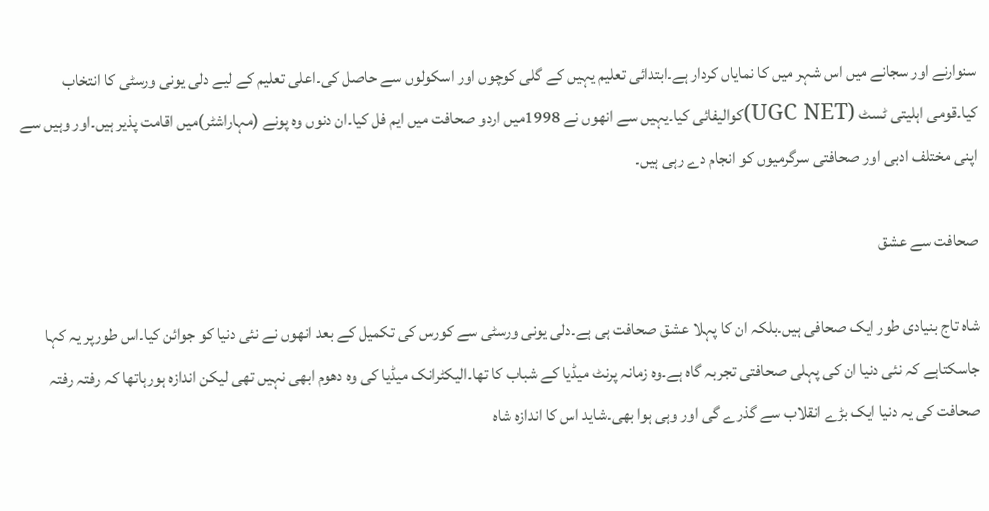سنوارنے اور سجانے میں اس شہر میں کا نمایاں کردار ہے۔ابتدائی تعلیم یہیں کے گلی کوچوں اور اسکولوں سے حاصل کی۔اعلی تعلیم کے لیے دلی یونی ورسٹی کا انتخاب کیا۔قومی اہلیتی ٹسٹ (UGC NET)کوالیفائی کیا۔یہیں سے انھوں نے 1998میں اردو صحافت میں ایم فل کیا۔ان دنوں وہ پونے (مہاراشٹر)میں اقامت پذیر ہیں۔اور وہیں سے اپنی مختلف ادبی اور صحافتی سرگرمیوں کو انجام دے رہی ہیں۔

صحافت سے عشق

شاہ تاج بنیادی طور ایک صحافی ہیں۔بلکہ ان کا پہلا عشق صحافت ہی ہے۔دلی یونی ورسٹی سے کورس کی تکمیل کے بعد انھوں نے نئی دنیا کو جوائن کیا۔اس طورپر یہ کہا جاسکتاہے کہ نئی دنیا ان کی پہلی صحافتی تجربہ گاہ ہے۔وہ زمانہ پرنٹ میڈیا کے شباب کا تھا۔الیکٹرانک میڈیا کی وہ دھوم ابھی نہیں تھی لیکن اندازہ ہورہاتھا کہ رفتہ رفتہ صحافت کی یہ دنیا ایک بڑے انقلاب سے گذرے گی اور وہی ہوا بھی۔شاید اس کا اندازہ شاہ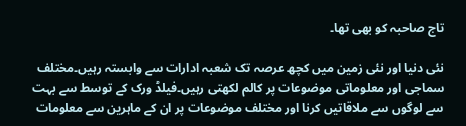تاج صاحبہ کو بھی تھا۔

نئی دنیا اور نئی زمین میں کچھ عرصہ تک شعبہ ادارات سے وابستہ رہیں۔مختلف سماجی اور معلوماتی موضوعات پر کالم لکھتی رہیں۔فیلڈ ورک کے توسط سے بہت سے لوگوں سے ملاقاتیں کرنا اور مختلف موضوعات پر ان کے ماہرین سے معلومات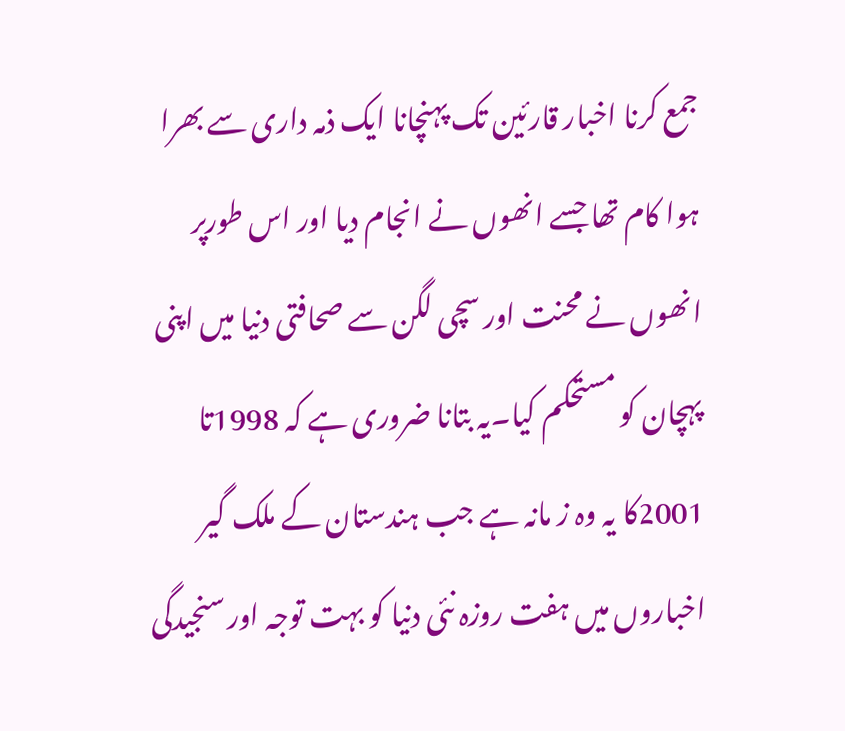جمع کرنا اخبار قارئین تک پہنچانا ایک ذمہ داری سے بھرا ہوا کام تھا جسے انھوں نے انجام دیا اور اس طورپر انھوں نے محنت اور سچی لگن سے صحافتی دنیا میں اپنی پہچان کو مستحکم کیا۔یہ بتانا ضروری ہے کہ 1998تا 2001کا یہ وہ ز مانہ ہے جب ہندستان کے ملک گیر اخباروں میں ہفت روزہ نئی دنیا کو بہت توجہ اور سنجیدگی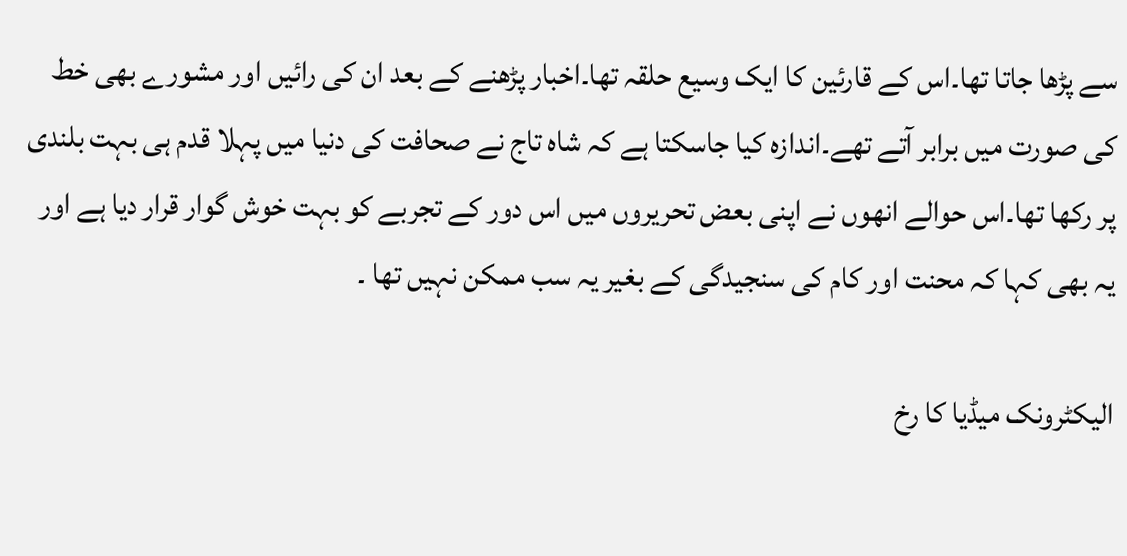سے پڑھا جاتا تھا۔اس کے قارئین کا ایک وسیع حلقہ تھا۔اخبار پڑھنے کے بعد ان کی رائیں اور مشورے بھی خط کی صورت میں برابر آتے تھے۔اندازہ کیا جاسکتا ہے کہ شاہ تاج نے صحافت کی دنیا میں پہلا قدم ہی بہت بلندی پر رکھا تھا۔اس حوالے انھوں نے اپنی بعض تحریروں میں اس دور کے تجربے کو بہت خوش گوار قرار دیا ہے اور یہ بھی کہا کہ محنت اور کام کی سنجیدگی کے بغیر یہ سب ممکن نہیں تھا ۔

الیکٹرونک میڈیا کا رخ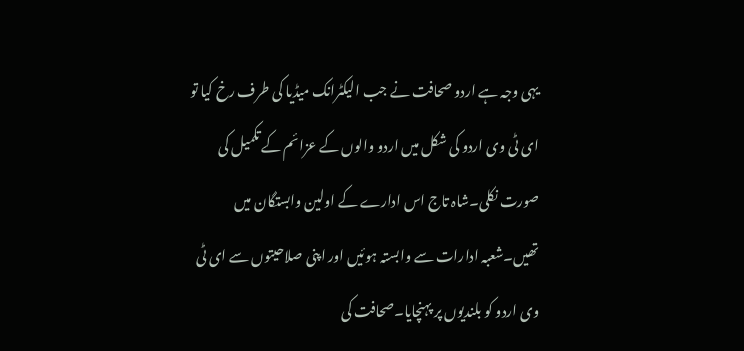یہی وجہ ہے اردو صحافت نے جب الیکٹرانک میڈیا کی طرف رخ کیا تو ای ٹی وی اردو کی شکل میں اردو والوں کے عزائم کے تکمیل کی صورت نکلی۔شاہ تاج اس ادارے کے اولین وابستگان میں تھیں۔شعبہ ادارات سے وابستہ ہوئیں اور اپنی صلاحیتوں سے ای ٹی وی اردو کو بلندیوں پر پہنچایا۔صحافت کی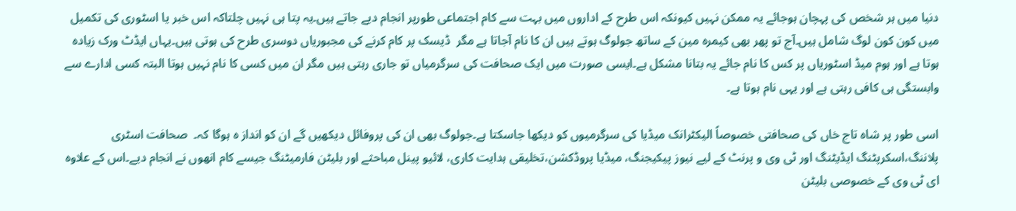دنیا میں ہر شخص کی پہچان ہوجائے یہ ممکن نہیں کیونکہ اس طرح کے اداروں میں بہت سے کام اجتماعی طورپر انجام دیے جاتے ہیں۔یہ پتا ہی نہیں چلتاکہ اس خبر یا اسٹوری کی تکمیل میں کون کون لوگ شامل ہیں۔آج تو پھر بھی کیمرہ مین کے ساتھ جولوگ ہوتے ہیں ان کا نام آجاتا ہے مگر  ڈیسک پر کام کرنے کی مجبوریاں دوسری طرح کی ہوتی ہیں۔یہاں ایڈٹ ورک زیادہ ہوتا ہے اور ہوم میڈ اسٹوریاں پر کس کا نام جائے یہ بتانا مشکل ہے۔ایسی صورت میں ایک صحافت کی سرگرمیاں تو جاری رہتی ہیں مگر ان میں کسی کا نام نہیں ہوتا البتہ کسی ادارے سے وابستگی ہی کافی رہتی ہے اور یہی نام ہوتا ہے۔

اسی طور پر شاہ تاج خاں کی صحافتی خصوصاً الیکٹرانک میڈیا کی سرگرمیوں کو دیکھا جاسکتا ہے۔جولوگ بھی ان کی پروفائل دیکھیں گے ان کو انداز ہ ہوگا کہ۔  صحافت اسٹری پلاننگ،اسکرپٹنگ ایڈیٹنگ اور ٹی وی و پرنٹ کے لیے نیوز پیکیجنگ، میڈیا پروڈکشن،تخلیقی ہدایت کاری، لائیو پینل مباحثے اور بلیٹن فارمیٹنگ جیسے کام انھوں نے انجام دیے۔اس کے علاوہ ای ٹی وی کے خصوصی بلیٹن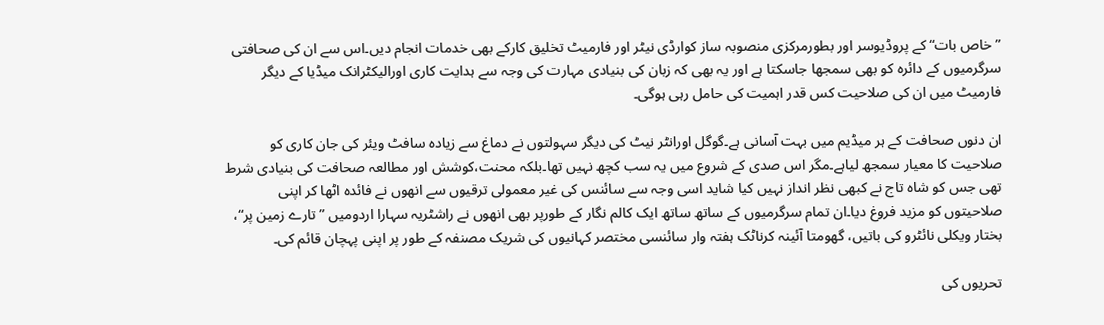”خاص بات“ کے پروڈیوسر اور بطورمرکزی منصوبہ ساز کوارڈی نیٹر اور فارمیٹ تخلیق کارکے بھی خدمات انجام دیں۔اس سے ان کی صحافتی سرگرمیوں کے دائرہ کو بھی سمجھا جاسکتا ہے اور یہ بھی کہ زبان کی بنیادی مہارت کی وجہ سے ہدایت کاری اورالیکٹرانک میڈیا کے دیگر فارمیٹ میں ان کی صلاحیت کس قدر اہمیت کی حامل رہی ہوگی۔

ان دنوں صحافت کے ہر میڈیم میں بہت آسانی ہے۔گوگل اورانٹر نیٹ کی دیگر سہولتوں نے دماغ سے زیادہ سافٹ ویئر کی جان کاری کو صلاحیت کا معیار سمجھ لیاہے۔مگر اس صدی کے شروع میں یہ سب کچھ نہیں تھا۔بلکہ محنت،کوشش اور مطالعہ صحافت کی بنیادی شرط تھی جس کو شاہ تاج نے کبھی نظر انداز نہیں کیا شاید اسی وجہ سے سائنس کی غیر معمولی ترقیوں سے انھوں نے فائدہ اٹھا کر اپنی صلاحیتوں کو مزید فروغ دیا۔ان تمام سرگرمیوں کے ساتھ ساتھ ایک کالم نگار کے طورپر بھی انھوں نے راشٹریہ سہارا اردومیں ”تارے زمین پر“، بختار ویکلی نائٹرو کی باتیں، گھومتا آئینہ کرناٹک ہفتہ وار سائنسی مختصر کہانیوں کی شریک مصنفہ کے طور پر اپنی پہچان قائم کی۔

تحریوں کی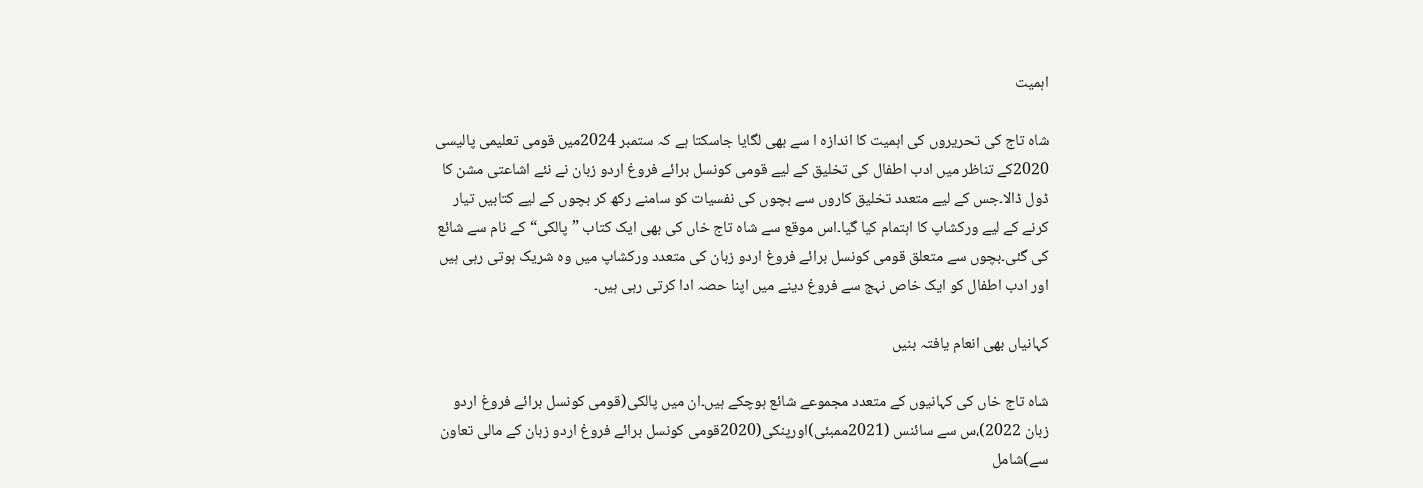اہمیت

شاہ تاج کی تحریروں کی اہمیت کا اندازہ ا سے بھی لگایا جاسکتا ہے کہ ستمبر 2024میں قومی تعلیمی پالیسی 2020کے تناظر میں ادب اطفال کی تخلیق کے لیے قومی کونسل برائے فروغ اردو زبان نے نئے اشاعتی مشن کا ڈول ڈالا۔جس کے لیے متعدد تخلیق کاروں سے بچوں کی نفسیات کو سامنے رکھ کر بچوں کے لیے کتابیں تیار کرنے کے لیے ورکشاپ کا اہتمام کیا گیا۔اس موقع سے شاہ تاج خاں کی بھی ایک کتاب ”پالکی“کے نام سے شائع کی گئی۔بچوں سے متعلق قومی کونسل برائے فروغ اردو زبان کی متعدد ورکشاپ میں وہ شریک ہوتی رہی ہیں اور ادب اطفال کو ایک خاص نہج سے فروغ دینے میں اپنا حصہ ادا کرتی رہی ہیں۔

کہانیاں بھی انعام یافتہ بنیں

شاہ تاج خاں کی کہانیوں کے متعدد مجموعے شائع ہوچکے ہیں۔ان میں پالکی(قومی کونسل برائے فروغ اردو زبان 2022)،س سے سائنس (2021ممبئی)اورپنکی(2020قومی کونسل برائے فروغ اردو زبان کے مالی تعاون سے)شامل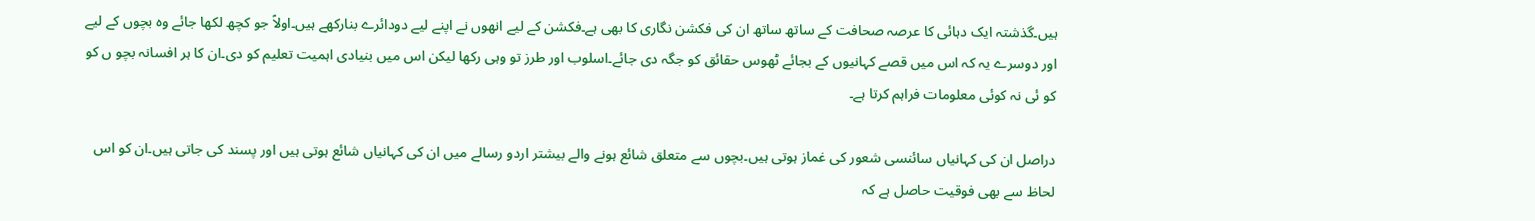ہیں۔گذشتہ ایک دہائی کا عرصہ صحافت کے ساتھ ساتھ ان کی فکشن نگاری کا بھی ہے۔فکشن کے لیے انھوں نے اپنے لیے دودائرے بنارکھے ہیں۔اولاً جو کچھ لکھا جائے وہ بچوں کے لیے اور دوسرے یہ کہ اس میں قصے کہانیوں کے بجائے ٹھوس حقائق کو جگہ دی جائے۔اسلوب اور طرز تو وہی رکھا لیکن اس میں بنیادی اہمیت تعلیم کو دی۔ان کا ہر افسانہ بچو ں کو کو ئی نہ کوئی معلومات فراہم کرتا ہے۔

دراصل ان کی کہانیاں سائنسی شعور کی غماز ہوتی ہیں۔بچوں سے متعلق شائع ہونے والے بیشتر اردو رسالے میں ان کی کہانیاں شائع ہوتی ہیں اور پسند کی جاتی ہیں۔ان کو اس لحاظ سے بھی فوقیت حاصل ہے کہ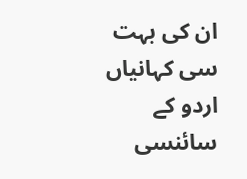ان کی بہت سی کہانیاں اردو کے سائنسی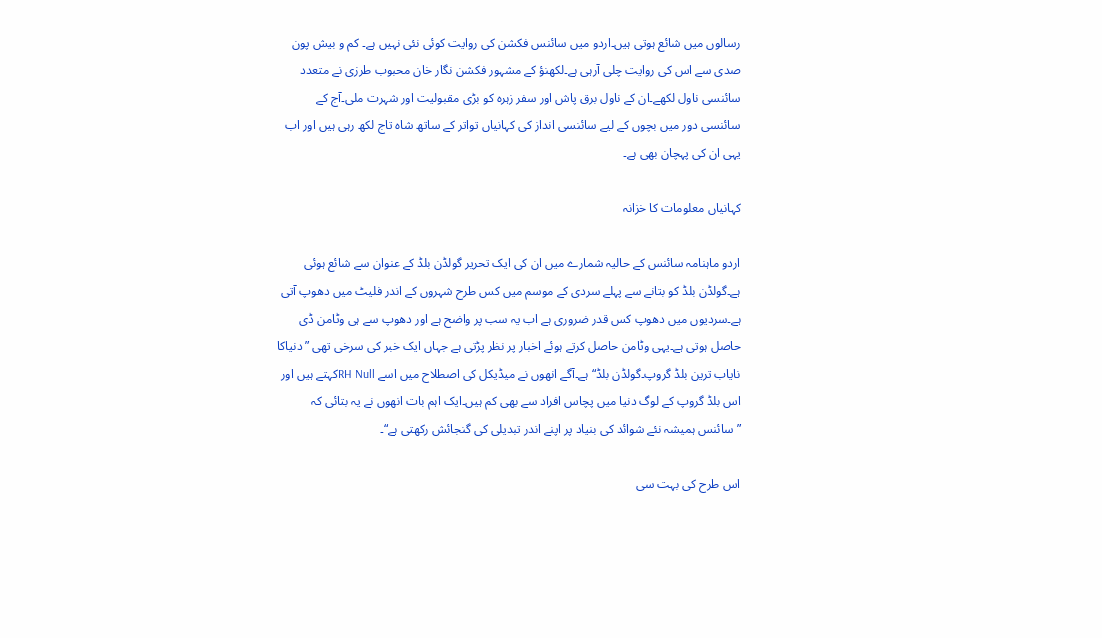رسالوں میں شائع ہوتی ہیں۔اردو میں سائنس فکشن کی روایت کوئی نئی نہیں ہے۔ کم و بیش پون صدی سے اس کی روایت چلی آرہی ہے۔لکھنؤ کے مشہور فکشن نگار خان محبوب طرزی نے متعدد سائنسی ناول لکھے۔ان کے ناول برق پاش اور سفر زہرہ کو بڑی مقبولیت اور شہرت ملی۔آج کے سائنسی دور میں بچوں کے لیے سائنسی انداز کی کہانیاں تواتر کے ساتھ شاہ تاج لکھ رہی ہیں اور اب یہی ان کی پہچان بھی ہے۔

کہانیاں معلومات کا خزانہ

اردو ماہنامہ سائنس کے حالیہ شمارے میں ان کی ایک تحریر گولڈن بلڈ کے عنوان سے شائع ہوئی ہے۔گولڈن بلڈ کو بتانے سے پہلے سردی کے موسم میں کس طرح شہروں کے اندر فلیٹ میں دھوپ آتی ہے۔سردیوں میں دھوپ کس قدر ضروری ہے اب یہ سب پر واضح ہے اور دھوپ سے ہی وٹامن ڈی حاصل ہوتی ہے۔یہی وٹامن حاصل کرتے ہوئے اخبار پر نظر پڑتی ہے جہاں ایک خبر کی سرخی تھی ”دنیاکا نایاب ترین بلڈ گروپ۔گولڈن بلڈ“ہے۔آگے انھوں نے میڈیکل کی اصطلاح میں اسے RH Nullکہتے ہیں اور اس بلڈ گروپ کے لوگ دنیا میں پچاس افراد سے بھی کم ہیں۔ایک اہم بات انھوں نے یہ بتائی کہ ”سائنس ہمیشہ نئے شوائد کی بنیاد پر اپنے اندر تبدیلی کی گنجائش رکھتی ہے“۔

اس طرح کی بہت سی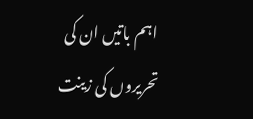اہم باتیں ان کی تحریروں کی زینت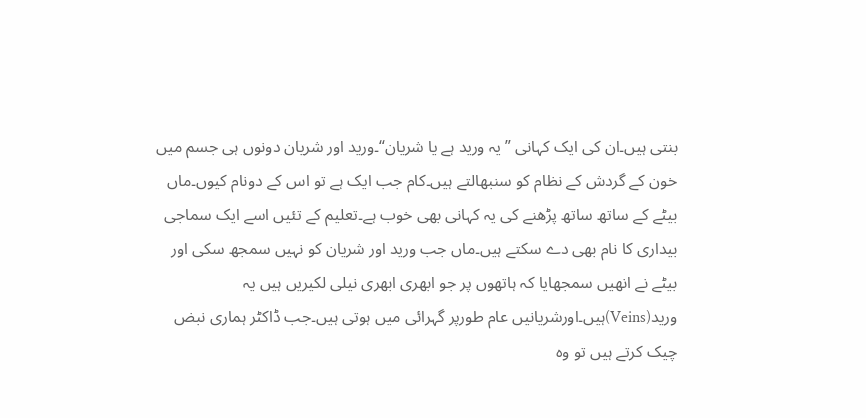بنتی ہیں۔ان کی ایک کہانی ”یہ ورید ہے یا شریان“۔ورید اور شریان دونوں ہی جسم میں خون کے گردش کے نظام کو سنبھالتے ہیں۔کام جب ایک ہے تو اس کے دونام کیوں۔ماں بیٹے کے ساتھ ساتھ پڑھنے کی یہ کہانی بھی خوب ہے۔تعلیم کے تئیں اسے ایک سماجی بیداری کا نام بھی دے سکتے ہیں۔ماں جب ورید اور شریان کو نہیں سمجھ سکی اور بیٹے نے انھیں سمجھایا کہ ہاتھوں پر جو ابھری ابھری نیلی لکیریں ہیں یہ ورید(Veins)ہیں۔اورشریانیں عام طورپر گہرائی میں ہوتی ہیں۔جب ڈاکٹر ہماری نبض چیک کرتے ہیں تو وہ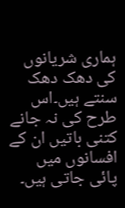ہماری شریانوں کی دھک دھک سنتے ہیں۔اس طرح کی نہ جانے کتنی باتیں ان کے افسانوں میں پائی جاتی ہیں۔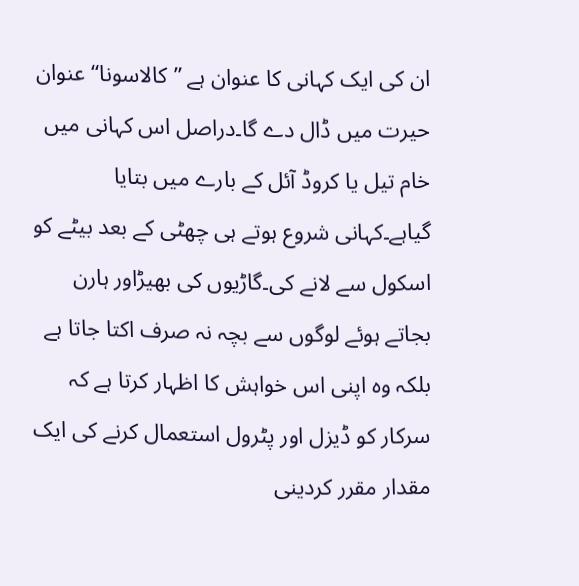ان کی ایک کہانی کا عنوان ہے ”کالاسونا“عنوان حیرت میں ڈال دے گا۔دراصل اس کہانی میں خام تیل یا کروڈ آئل کے بارے میں بتایا گیاہے۔کہانی شروع ہوتے ہی چھٹی کے بعد بیٹے کو اسکول سے لانے کی۔گاڑیوں کی بھیڑاور ہارن بجاتے ہوئے لوگوں سے بچہ نہ صرف اکتا جاتا ہے بلکہ وہ اپنی اس خواہش کا اظہار کرتا ہے کہ سرکار کو ڈیزل اور پٹرول استعمال کرنے کی ایک مقدار مقرر کردینی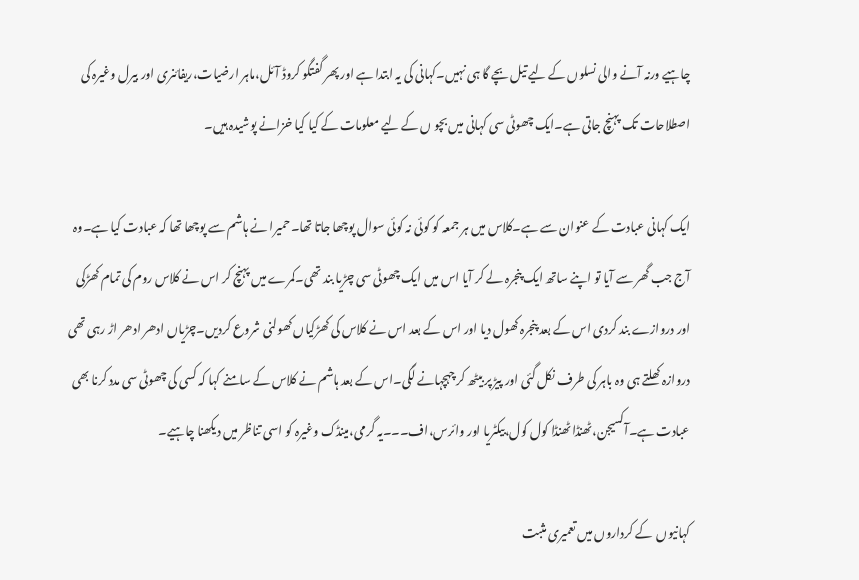چاہیے ورنہ آنے والی نسلوں کے لیے تیل بچے گا ہی نہیں۔کہانی کی یہ ابتدا ہے اور پھر گفتگو کروڈ آئل،ماہر ارضیات،ریفائنری اور بیرل وغیرہ کی اصطلاحات تک پہنچ جاتی ہے۔ایک چھوٹی سی کہانی میں بچو ں کے لیے معلومات کے کیا کیا خزانے پوشیدہ ہیں۔

ایک کہانی عبادت کے عنوان سے ہے۔کلاس میں ہر جمعہ کو کوئی نہ کوئی سوال پوچھا جاتا تھا۔حمیرا نے ہاشم سے پوچھا تھا کہ عبادت کیا ہے۔وہ آج جب گھر سے آیا تو اپنے ساتھ ایک پنجرہ لے کر آیا اس میں ایک چھوٹی سی چڑیا بند تھی۔کمرے میں پہنچ کر اس نے کلاس روم کی تمام کھڑکی اور دروازے بند کردی اس کے بعد پنجرہ کھول دیا اور اس کے بعد اس نے کلاس کی کھڑکیاں کھولنی شروع کردیں۔چڑیاں ادھر ادھر اڑ رہی تھی دروازہ کھلتے ہی وہ باہر کی طرف نکل گئی اور پیڑ پر بیٹھ کر چہچہانے لگی۔اس کے بعد ہاشم نے کلاس کے سامنے کہا کہ کسی کی چھوٹی سی مدد کرنا بھی عبادت ہے۔آکسیجن،ٹھنڈا ٹھنڈا کول کول،بیکٹریا اور وائرس،اف۔۔۔یہ گرمی،مینڈک وغیرہ کو اسی تناظر میں دیکھنا چاہیے۔

کہانیوں  کے کرداروں میں تعمیری مثبت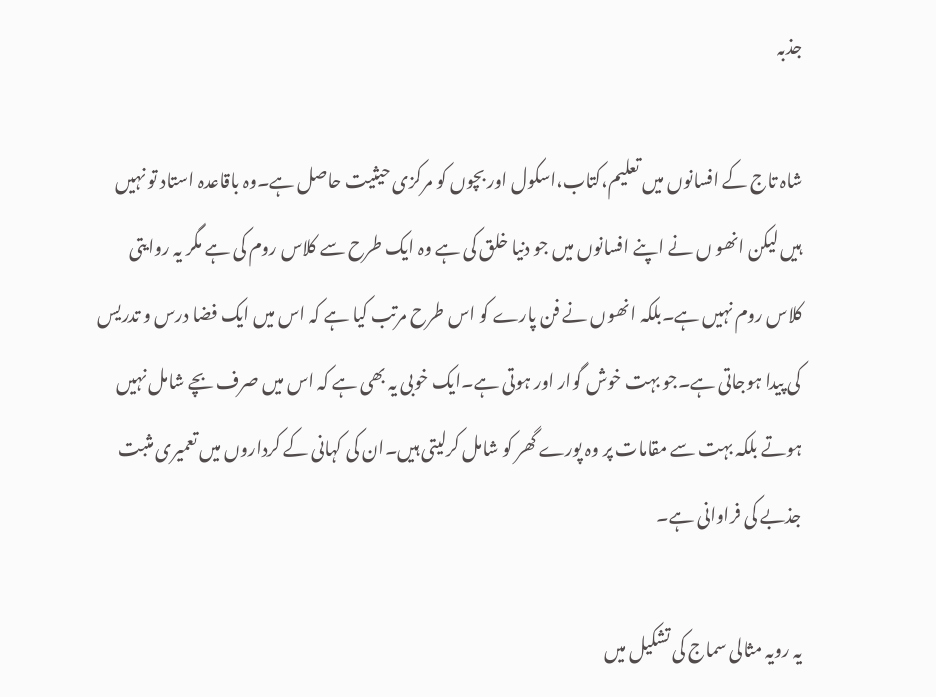جذبہ

شاہ تاج کے افسانوں میں تعلیم،کتاب،اسکول اور بچوں کو مرکزی حیثیت حاصل ہے۔وہ باقاعدہ استاد تو نہیں ہیں لیکن انھو ں نے اپنے افسانوں میں جو دنیا خلق کی ہے وہ ایک طرح سے کلاس روم کی ہے مگر یہ روایتی کلاس روم نہیں ہے۔بلکہ انھوں نے فن پارے کو اس طرح مرتب کیا ہے کہ اس میں ایک فضا درس و تدریس کی پیدا ہوجاتی ہے۔جو بہت خوش گوار اور ہوتی ہے۔ایک خوبی یہ بھی ہے کہ اس میں صرف بچے شامل نہیں ہوتے بلکہ بہت سے مقامات پر وہ پورے گھر کو شامل کرلیتی ہیں۔ان کی کہانی کے کرداروں میں تعمیری مثبت جذبے کی فراوانی ہے۔

یہ رویہ مثالی سماج کی تشکیل میں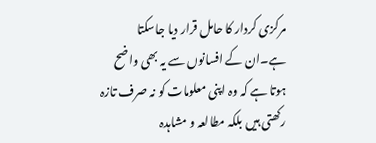مرکزی کردار کا حامل قرار دیا جاسکتا ہے۔ان کے افسانوں سے یہ بھی واضح ہوتا ہے کہ وہ اپنی معلومات کو نہ صرف تازہ رکھتی ہیں بلکہ مطالعہ و مشاہدہ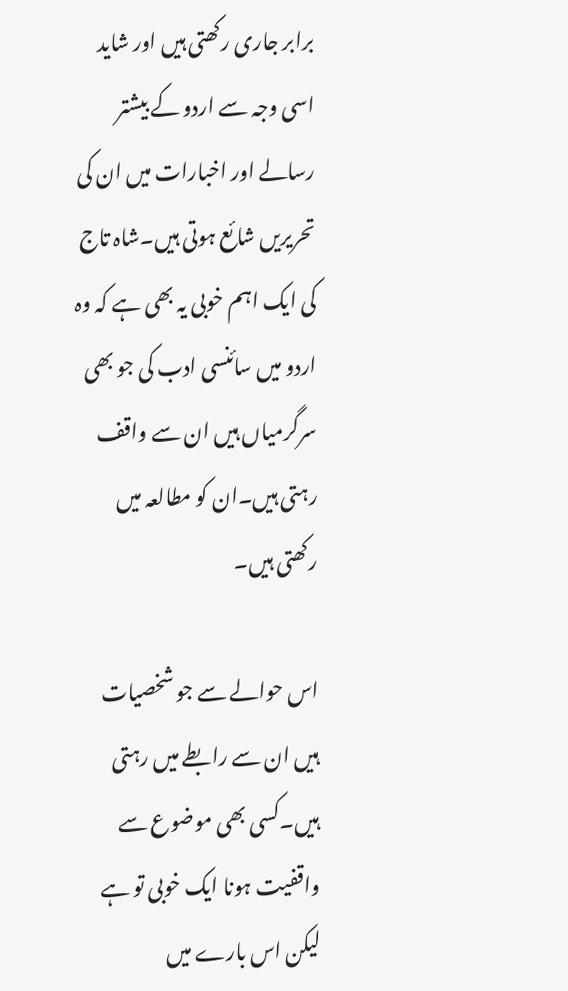برابر جاری رکھتی ہیں اور شاید اسی وجہ سے اردو کے بیشتر رسالے اور اخبارات میں ان کی تحریریں شائع ہوتی ہیں۔شاہ تاج کی ایک اہم خوبی یہ بھی ہے کہ وہ اردو میں سائنسی ادب کی جو بھی سرگرمیاں ہیں ان سے واقف رہتی ہیں۔ان کو مطالعہ میں رکھتی ہیں۔

اس حوالے سے جو شخصیات ہیں ان سے رابطے میں رہتی ہیں۔کسی بھی موضوع سے واقفیت ہونا ایک خوبی تو ہے لیکن اس بارے میں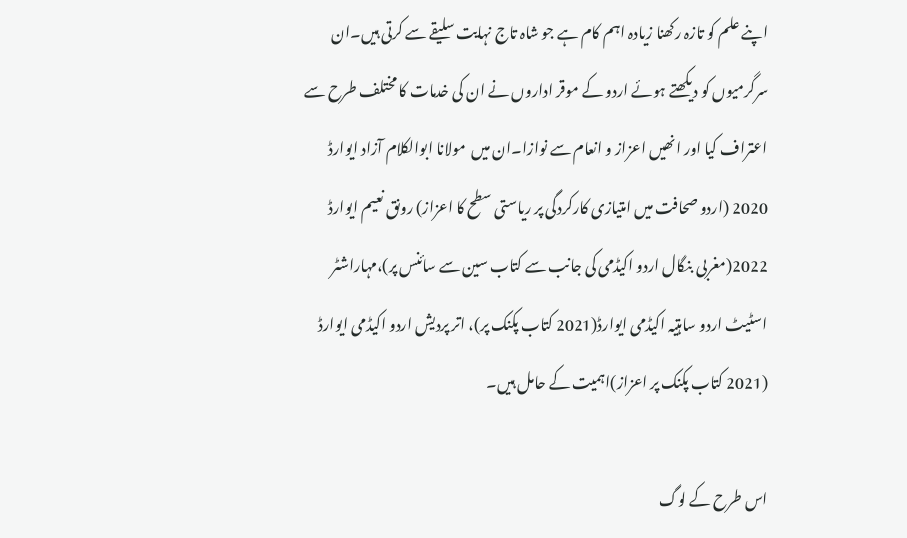اپنے علم کو تازہ رکھنا زیادہ اہم کام ہے جو شاہ تاج نہایت سلیقے سے کرتی ہیں۔ان سرگرمیوں کو دیکھتے ہوئے اردو کے موقر اداروں نے ان کی خدمات کا مختلف طرح سے اعتراف کیا اور انھیں اعزاز و انعام سے نوازا۔ان میں  مولانا ابوالکلام آزاد ایوارڈ 2020 (اردو صحافت میں امتیازی کارکردگی پر ریاستی سطح کا اعزاز) رونق نعیم ایوارڈ 2022(مغربی بنگال اردو اکیڈمی کی جانب سے کتاب سین سے سائنس پر)،مہاراشٹر اسٹیٹ اردو ساہتیہ اکیڈمی ایوارڈ(2021 کتاب پکنک پر)، اتر پردیش اردو اکیڈمی ایوارڈ (2021 کتاب پکنک پر اعزاز)اہمیت کے حامل ہیں۔

اس طرح کے لوگ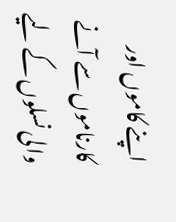اپنے کاموں اور کارناموں سے آنے والی نسلوں کے لیے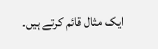ایک مثال قائم کرتے ہیں۔